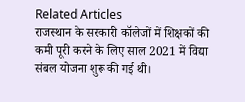Related Articles
राजस्थान के सरकारी कॉलेजों में शिक्षकों की कमी पूरी करने के लिए साल 2021 में विद्या संबल योजना शुरू की गई थी।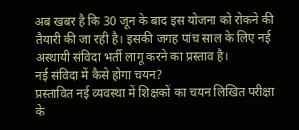अब खबर है कि 30 जून के बाद इस योजना को रोकने की तैयारी की जा रही है। इसकी जगह पांच साल के लिए नई अस्थायी संविदा भर्ती लागू करने का प्रस्ताव है।
नई संविदा में कैसे होगा चयन?
प्रस्तावित नई व्यवस्था में शिक्षकों का चयन लिखित परीक्षा के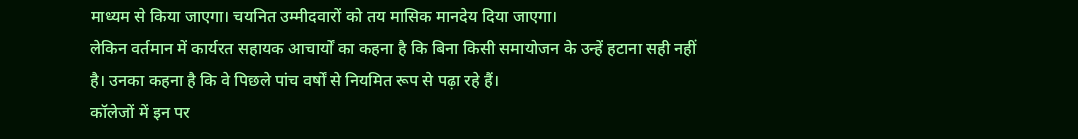माध्यम से किया जाएगा। चयनित उम्मीदवारों को तय मासिक मानदेय दिया जाएगा।
लेकिन वर्तमान में कार्यरत सहायक आचार्यों का कहना है कि बिना किसी समायोजन के उन्हें हटाना सही नहीं है। उनका कहना है कि वे पिछले पांच वर्षों से नियमित रूप से पढ़ा रहे हैं।
कॉलेजों में इन पर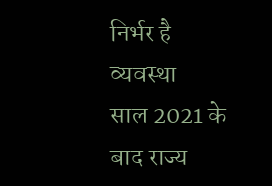निर्भर है व्यवस्था
साल 2021 के बाद राज्य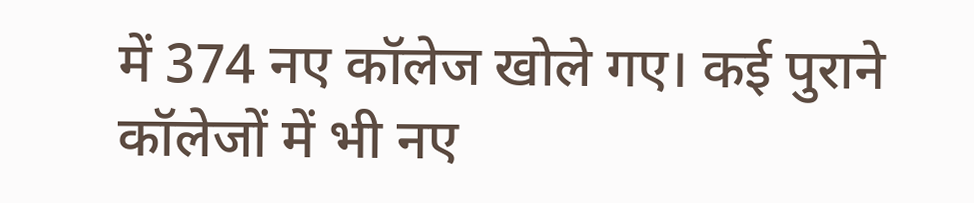में 374 नए कॉलेज खोले गए। कई पुराने कॉलेजों में भी नए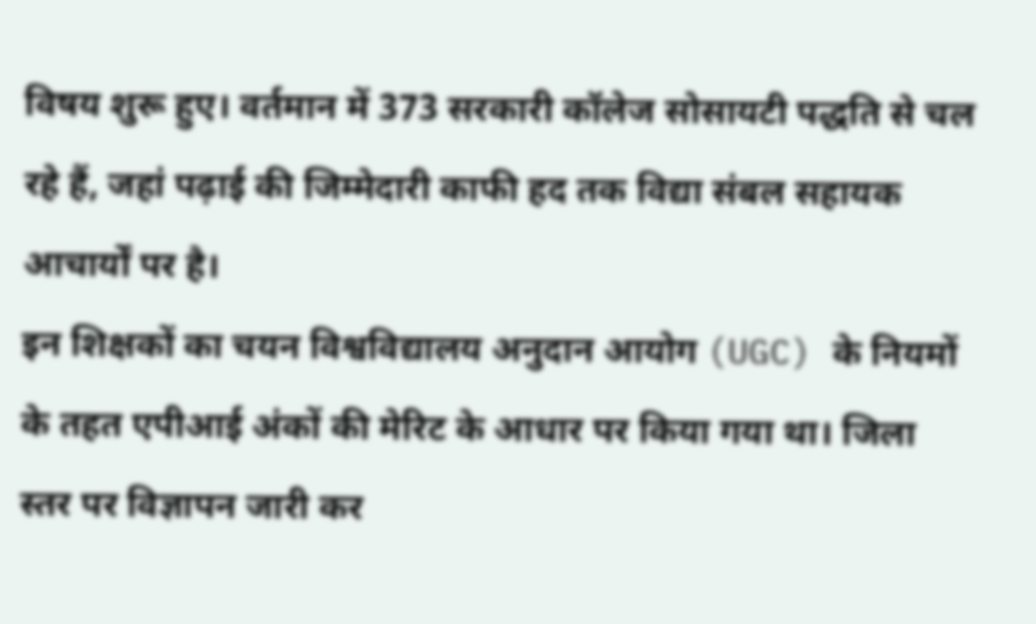विषय शुरू हुए। वर्तमान में 373 सरकारी कॉलेज सोसायटी पद्धति से चल रहे हैं, जहां पढ़ाई की जिम्मेदारी काफी हद तक विद्या संबल सहायक आचार्यों पर है।
इन शिक्षकों का चयन विश्वविद्यालय अनुदान आयोग (UGC) के नियमों के तहत एपीआई अंकों की मेरिट के आधार पर किया गया था। जिला स्तर पर विज्ञापन जारी कर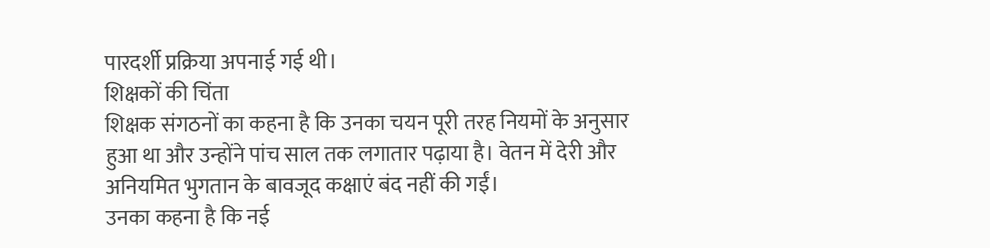पारदर्शी प्रक्रिया अपनाई गई थी।
शिक्षकों की चिंता
शिक्षक संगठनों का कहना है कि उनका चयन पूरी तरह नियमों के अनुसार हुआ था और उन्होंने पांच साल तक लगातार पढ़ाया है। वेतन में देरी और अनियमित भुगतान के बावजूद कक्षाएं बंद नहीं की गईं।
उनका कहना है कि नई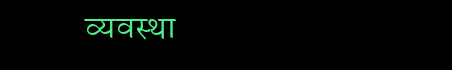व्यवस्था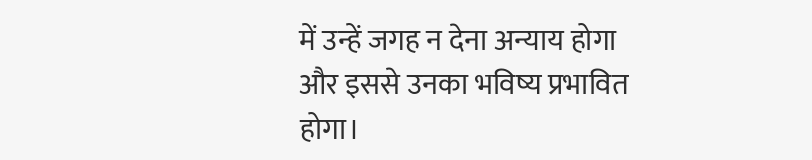में उन्हें जगह न देना अन्याय होगा और इससे उनका भविष्य प्रभावित होगा।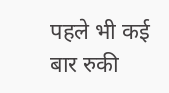पहले भी कई बार रुकी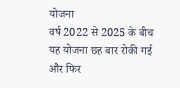योजना
वर्ष 2022 से 2025 के बीच यह योजना छह बार रोकी गई और फिर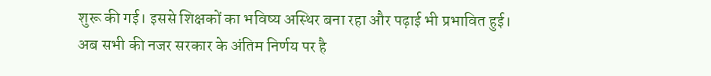शुरू की गई। इससे शिक्षकों का भविष्य अस्थिर बना रहा और पढ़ाई भी प्रभावित हुई।
अब सभी की नजर सरकार के अंतिम निर्णय पर है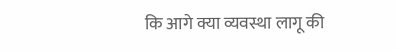कि आगे क्या व्यवस्था लागू की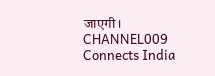जाएगी।
CHANNEL009 Connects India